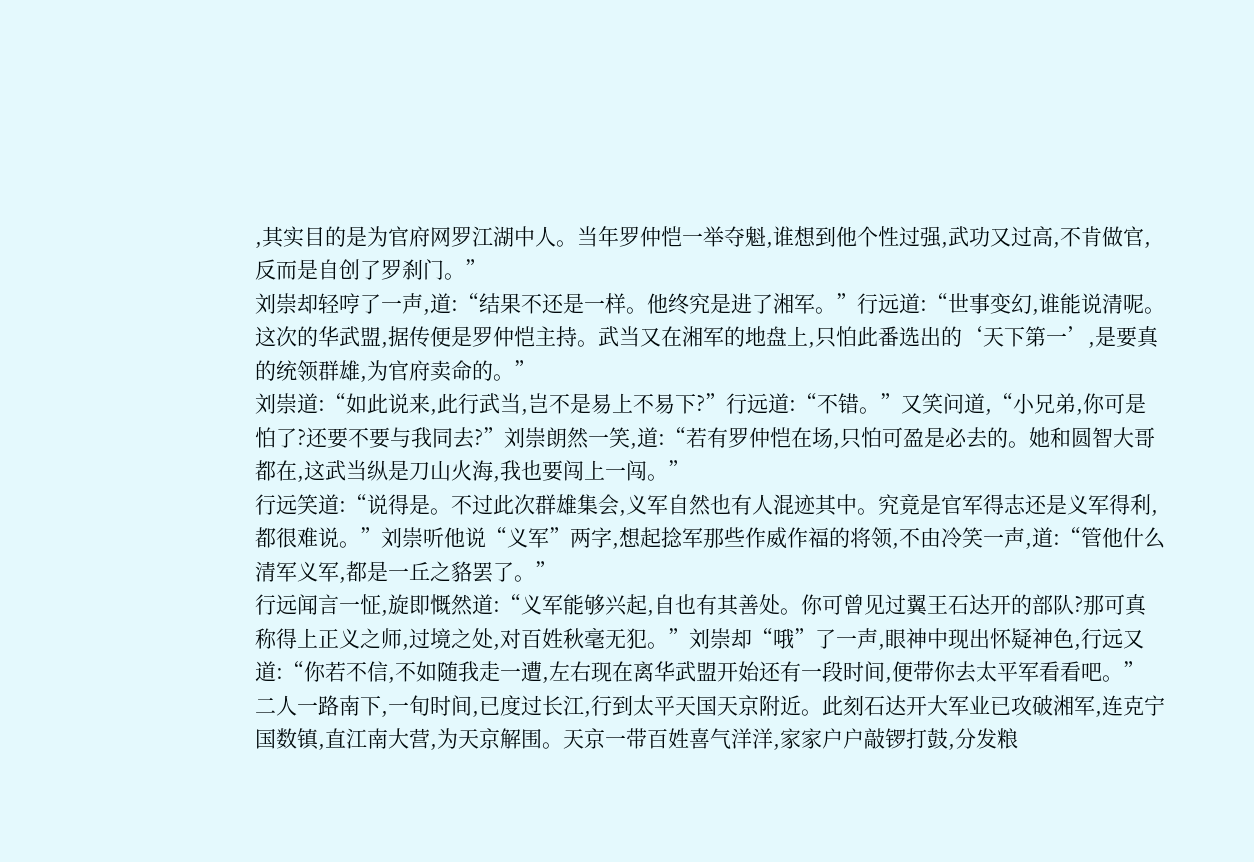,其实目的是为官府网罗江湖中人。当年罗仲恺一举夺魁,谁想到他个性过强,武功又过高,不肯做官,反而是自创了罗刹门。”
刘崇却轻哼了一声,道:“结果不还是一样。他终究是进了湘军。”行远道:“世事变幻,谁能说清呢。这次的华武盟,据传便是罗仲恺主持。武当又在湘军的地盘上,只怕此番选出的‘天下第一’,是要真的统领群雄,为官府卖命的。”
刘崇道:“如此说来,此行武当,岂不是易上不易下?”行远道:“不错。”又笑问道,“小兄弟,你可是怕了?还要不要与我同去?”刘崇朗然一笑,道:“若有罗仲恺在场,只怕可盈是必去的。她和圆智大哥都在,这武当纵是刀山火海,我也要闯上一闯。”
行远笑道:“说得是。不过此次群雄集会,义军自然也有人混迹其中。究竟是官军得志还是义军得利,都很难说。”刘崇听他说“义军”两字,想起捻军那些作威作福的将领,不由冷笑一声,道:“管他什么清军义军,都是一丘之貉罢了。”
行远闻言一怔,旋即慨然道:“义军能够兴起,自也有其善处。你可曾见过翼王石达开的部队?那可真称得上正义之师,过境之处,对百姓秋毫无犯。”刘崇却“哦”了一声,眼神中现出怀疑神色,行远又道:“你若不信,不如随我走一遭,左右现在离华武盟开始还有一段时间,便带你去太平军看看吧。”
二人一路南下,一旬时间,已度过长江,行到太平天国天京附近。此刻石达开大军业已攻破湘军,连克宁国数镇,直江南大营,为天京解围。天京一带百姓喜气洋洋,家家户户敲锣打鼓,分发粮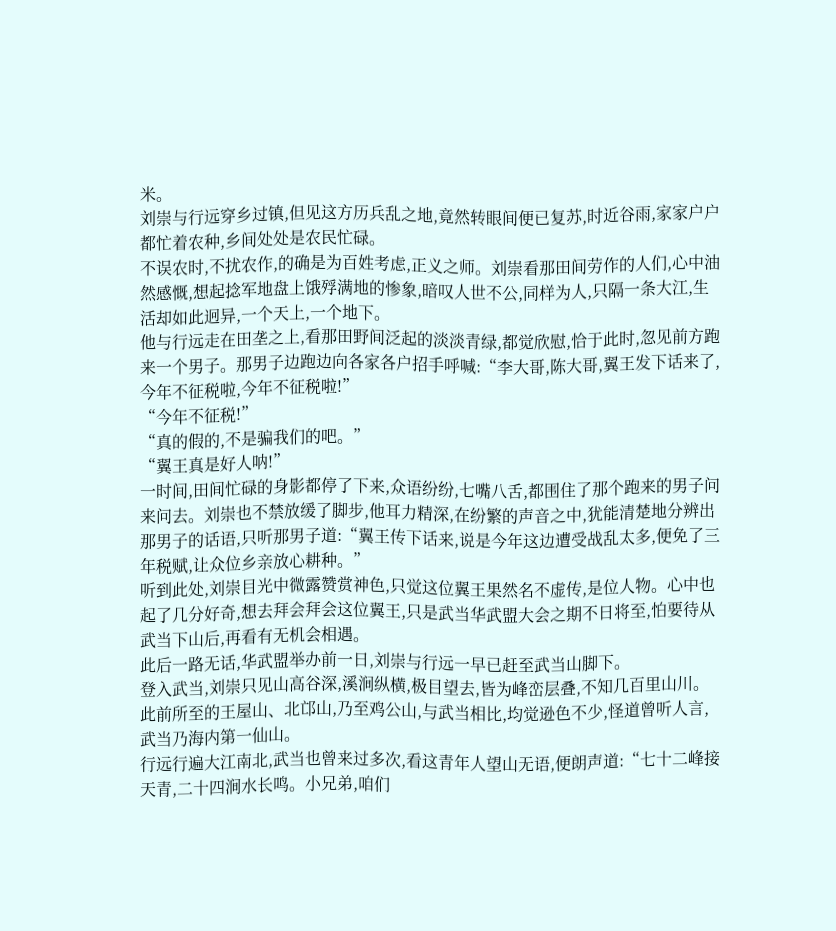米。
刘崇与行远穿乡过镇,但见这方历兵乱之地,竟然转眼间便已复苏,时近谷雨,家家户户都忙着农种,乡间处处是农民忙碌。
不误农时,不扰农作,的确是为百姓考虑,正义之师。刘崇看那田间劳作的人们,心中油然感慨,想起捻军地盘上饿殍满地的惨象,暗叹人世不公,同样为人,只隔一条大江,生活却如此迥异,一个天上,一个地下。
他与行远走在田垄之上,看那田野间泛起的淡淡青绿,都觉欣慰,恰于此时,忽见前方跑来一个男子。那男子边跑边向各家各户招手呼喊:“李大哥,陈大哥,翼王发下话来了,今年不征税啦,今年不征税啦!”
“今年不征税!”
“真的假的,不是骗我们的吧。”
“翼王真是好人呐!”
一时间,田间忙碌的身影都停了下来,众语纷纷,七嘴八舌,都围住了那个跑来的男子问来问去。刘崇也不禁放缓了脚步,他耳力精深,在纷繁的声音之中,犹能清楚地分辨出那男子的话语,只听那男子道:“翼王传下话来,说是今年这边遭受战乱太多,便免了三年税赋,让众位乡亲放心耕种。”
听到此处,刘崇目光中微露赞赏神色,只觉这位翼王果然名不虚传,是位人物。心中也起了几分好奇,想去拜会拜会这位翼王,只是武当华武盟大会之期不日将至,怕要待从武当下山后,再看有无机会相遇。
此后一路无话,华武盟举办前一日,刘崇与行远一早已赶至武当山脚下。
登入武当,刘崇只见山高谷深,溪涧纵横,极目望去,皆为峰峦层叠,不知几百里山川。此前所至的王屋山、北邙山,乃至鸡公山,与武当相比,均觉逊色不少,怪道曾听人言,武当乃海内第一仙山。
行远行遍大江南北,武当也曾来过多次,看这青年人望山无语,便朗声道:“七十二峰接天青,二十四涧水长鸣。小兄弟,咱们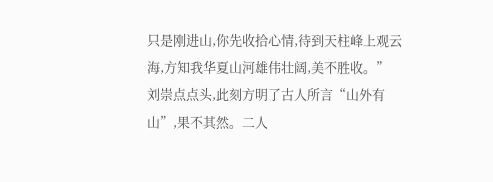只是刚进山,你先收拾心情,待到天柱峰上观云海,方知我华夏山河雄伟壮阔,美不胜收。”
刘崇点点头,此刻方明了古人所言“山外有山”,果不其然。二人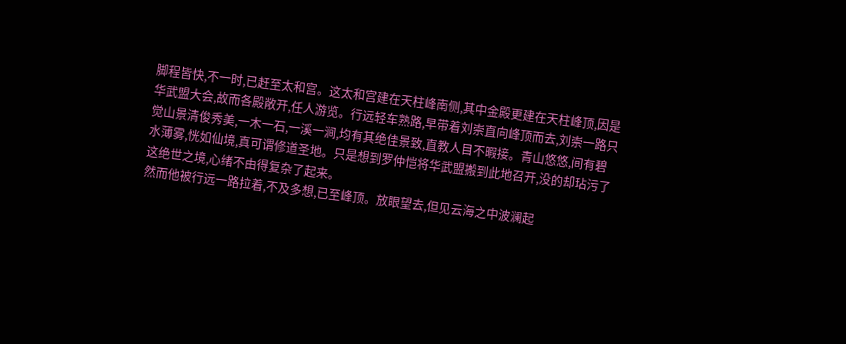脚程皆快,不一时,已赶至太和宫。这太和宫建在天柱峰南侧,其中金殿更建在天柱峰顶,因是华武盟大会,故而各殿敞开,任人游览。行远轻车熟路,早带着刘崇直向峰顶而去,刘崇一路只觉山景清俊秀美,一木一石,一溪一涧,均有其绝佳景致,直教人目不暇接。青山悠悠,间有碧水薄雾,恍如仙境,真可谓修道圣地。只是想到罗仲恺将华武盟搬到此地召开,没的却玷污了这绝世之境,心绪不由得复杂了起来。
然而他被行远一路拉着,不及多想,已至峰顶。放眼望去,但见云海之中波澜起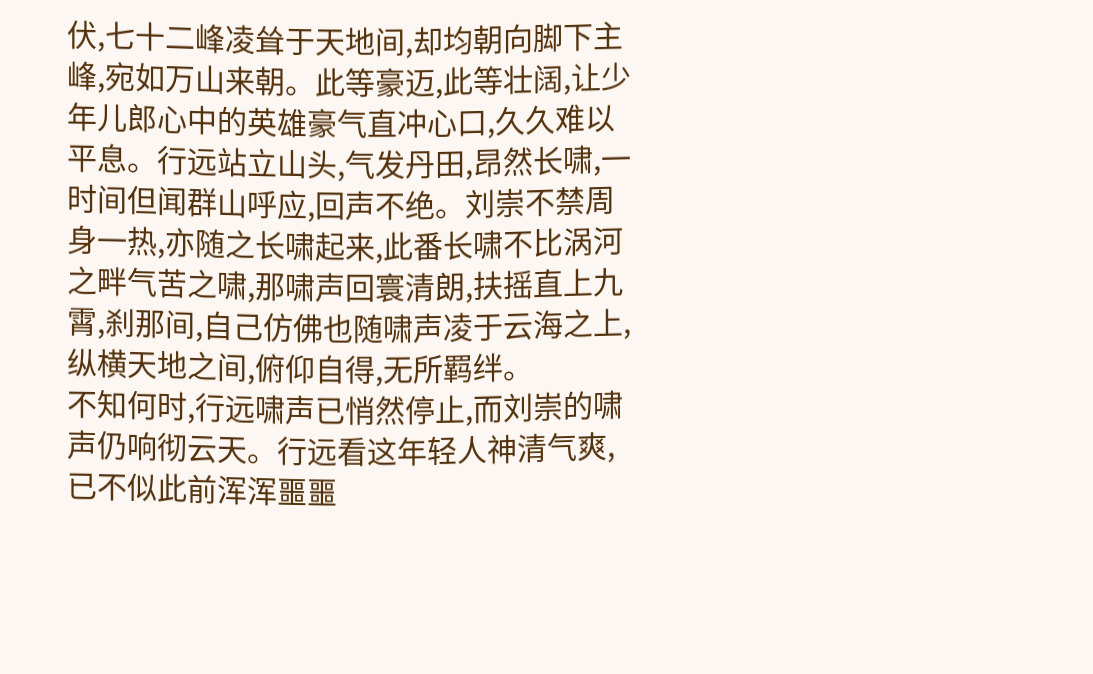伏,七十二峰凌耸于天地间,却均朝向脚下主峰,宛如万山来朝。此等豪迈,此等壮阔,让少年儿郎心中的英雄豪气直冲心口,久久难以平息。行远站立山头,气发丹田,昂然长啸,一时间但闻群山呼应,回声不绝。刘崇不禁周身一热,亦随之长啸起来,此番长啸不比涡河之畔气苦之啸,那啸声回寰清朗,扶摇直上九霄,刹那间,自己仿佛也随啸声凌于云海之上,纵横天地之间,俯仰自得,无所羁绊。
不知何时,行远啸声已悄然停止,而刘崇的啸声仍响彻云天。行远看这年轻人神清气爽,已不似此前浑浑噩噩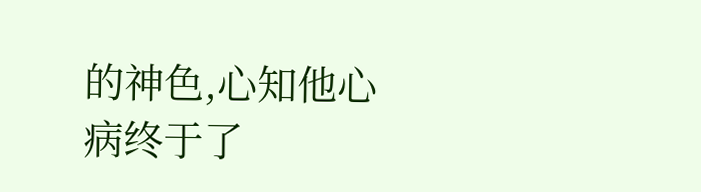的神色,心知他心病终于了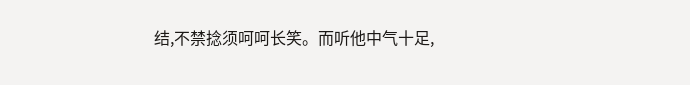结,不禁捻须呵呵长笑。而听他中气十足,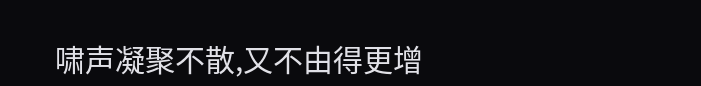啸声凝聚不散,又不由得更增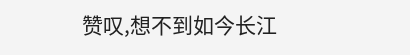赞叹,想不到如今长江